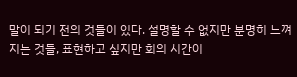말이 되기 전의 것들이 있다. 설명할 수 없지만 분명히 느껴지는 것들, 표현하고 싶지만 회의 시간이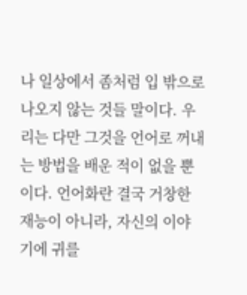나 일상에서 좀처럼 입 밖으로 나오지 않는 것들 말이다. 우리는 다만 그것을 언어로 꺼내는 방법을 배운 적이 없을 뿐이다. 언어화란 결국 거창한 재능이 아니라, 자신의 이야기에 귀를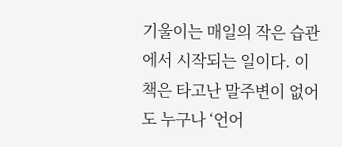기울이는 매일의 작은 습관에서 시작되는 일이다. 이 책은 타고난 말주변이 없어도 누구나 ‘언어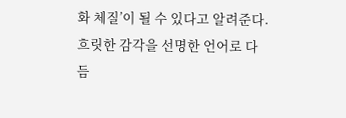화 체질’이 될 수 있다고 알려준다. 흐릿한 감각을 선명한 언어로 다듬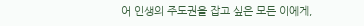어 인생의 주도권을 잡고 싶은 모든 이에게,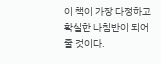이 책이 가장 다정하고 확실한 나침반이 되어줄 것이다.